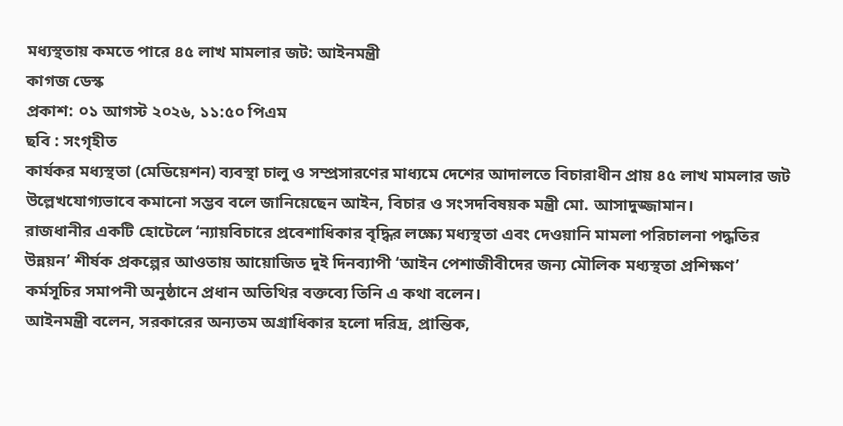মধ্যস্থতায় কমতে পারে ৪৫ লাখ মামলার জট: আইনমন্ত্রী
কাগজ ডেস্ক
প্রকাশ: ০১ আগস্ট ২০২৬, ১১:৫০ পিএম
ছবি : সংগৃহীত
কার্যকর মধ্যস্থতা (মেডিয়েশন) ব্যবস্থা চালু ও সম্প্রসারণের মাধ্যমে দেশের আদালতে বিচারাধীন প্রায় ৪৫ লাখ মামলার জট উল্লেখযোগ্যভাবে কমানো সম্ভব বলে জানিয়েছেন আইন, বিচার ও সংসদবিষয়ক মন্ত্রী মো. আসাদুজ্জামান।
রাজধানীর একটি হোটেলে ‘ন্যায়বিচারে প্রবেশাধিকার বৃদ্ধির লক্ষ্যে মধ্যস্থতা এবং দেওয়ানি মামলা পরিচালনা পদ্ধতির উন্নয়ন’ শীর্ষক প্রকল্পের আওতায় আয়োজিত দুই দিনব্যাপী ‘আইন পেশাজীবীদের জন্য মৌলিক মধ্যস্থতা প্রশিক্ষণ’ কর্মসূচির সমাপনী অনুষ্ঠানে প্রধান অতিথির বক্তব্যে তিনি এ কথা বলেন।
আইনমন্ত্রী বলেন, সরকারের অন্যতম অগ্রাধিকার হলো দরিদ্র, প্রান্তিক,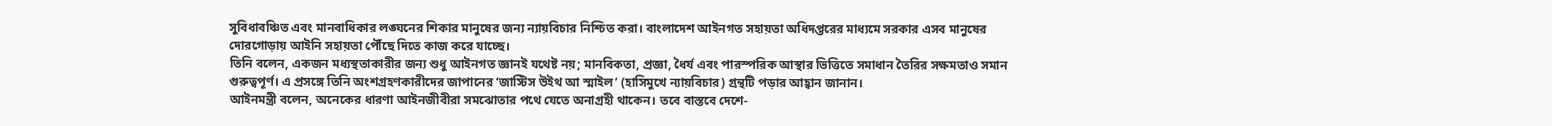সুবিধাবঞ্চিত এবং মানবাধিকার লঙ্ঘনের শিকার মানুষের জন্য ন্যায়বিচার নিশ্চিত করা। বাংলাদেশ আইনগত সহায়তা অধিদপ্তরের মাধ্যমে সরকার এসব মানুষের দোরগোড়ায় আইনি সহায়তা পৌঁছে দিতে কাজ করে যাচ্ছে।
তিনি বলেন, একজন মধ্যস্থতাকারীর জন্য শুধু আইনগত জ্ঞানই যথেষ্ট নয়; মানবিকতা, প্রজ্ঞা, ধৈর্য এবং পারস্পরিক আস্থার ভিত্তিতে সমাধান তৈরির সক্ষমতাও সমান গুরুত্বপূর্ণ। এ প্রসঙ্গে তিনি অংশগ্রহণকারীদের জাপানের ‘জাস্টিস উইথ আ স্মাইল’ (হাসিমুখে ন্যায়বিচার) গ্রন্থটি পড়ার আহ্বান জানান।
আইনমন্ত্রী বলেন, অনেকের ধারণা আইনজীবীরা সমঝোতার পথে যেতে অনাগ্রহী থাকেন। তবে বাস্তবে দেশে-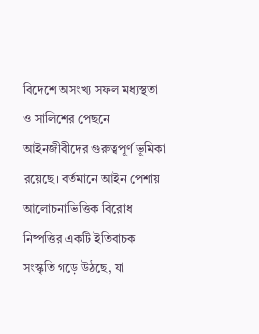বিদেশে অসংখ্য সফল মধ্যস্থতা ও সালিশের পেছনে আইনজীবীদের গুরুত্বপূর্ণ ভূমিকা রয়েছে। বর্তমানে আইন পেশায় আলোচনাভিত্তিক বিরোধ নিষ্পত্তির একটি ইতিবাচক সংস্কৃতি গড়ে উঠছে, যা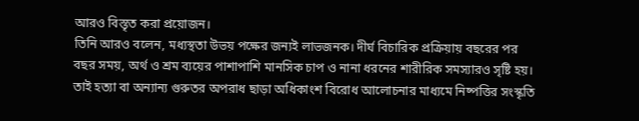আরও বিস্তৃত করা প্রয়োজন।
তিনি আরও বলেন, মধ্যস্থতা উভয় পক্ষের জন্যই লাভজনক। দীর্ঘ বিচারিক প্রক্রিয়ায় বছরের পর বছর সময়, অর্থ ও শ্রম ব্যয়ের পাশাপাশি মানসিক চাপ ও নানা ধরনের শারীরিক সমস্যারও সৃষ্টি হয়। তাই হত্যা বা অন্যান্য গুরুতর অপরাধ ছাড়া অধিকাংশ বিরোধ আলোচনার মাধ্যমে নিষ্পত্তির সংস্কৃতি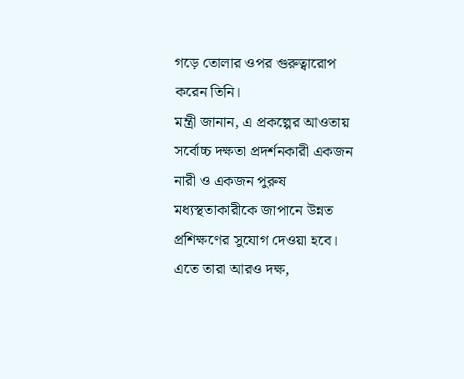গড়ে তোলার ওপর গুরুত্বারোপ করেন তিনি।
মন্ত্রী জানান, এ প্রকল্পের আওতায় সর্বোচ্চ দক্ষতা প্রদর্শনকারী একজন নারী ও একজন পুরুষ মধ্যস্থতাকারীকে জাপানে উন্নত প্রশিক্ষণের সুযোগ দেওয়া হবে। এতে তারা আরও দক্ষ,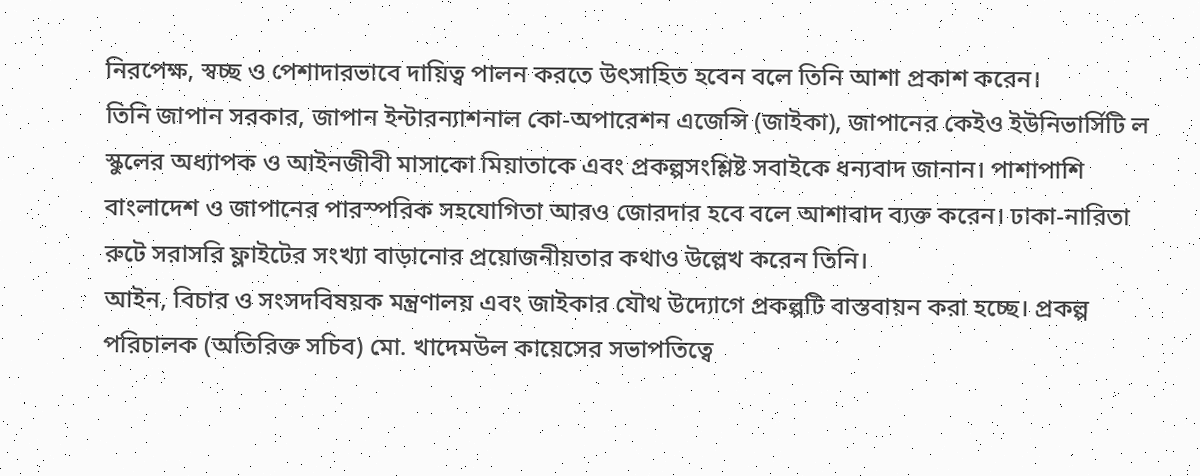নিরপেক্ষ, স্বচ্ছ ও পেশাদারভাবে দায়িত্ব পালন করতে উৎসাহিত হবেন বলে তিনি আশা প্রকাশ করেন।
তিনি জাপান সরকার, জাপান ইন্টারন্যাশনাল কো-অপারেশন এজেন্সি (জাইকা), জাপানের কেইও ইউনিভার্সিটি ল স্কুলের অধ্যাপক ও আইনজীবী মাসাকো মিয়াতাকে এবং প্রকল্পসংশ্লিষ্ট সবাইকে ধন্যবাদ জানান। পাশাপাশি বাংলাদেশ ও জাপানের পারস্পরিক সহযোগিতা আরও জোরদার হবে বলে আশাবাদ ব্যক্ত করেন। ঢাকা-নারিতা রুটে সরাসরি ফ্লাইটের সংখ্যা বাড়ানোর প্রয়োজনীয়তার কথাও উল্লেখ করেন তিনি।
আইন, বিচার ও সংসদবিষয়ক মন্ত্রণালয় এবং জাইকার যৌথ উদ্যোগে প্রকল্পটি বাস্তবায়ন করা হচ্ছে। প্রকল্প পরিচালক (অতিরিক্ত সচিব) মো. খাদেমউল কায়েসের সভাপতিত্বে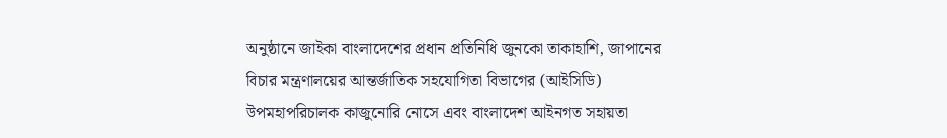অনুষ্ঠানে জাইকা বাংলাদেশের প্রধান প্রতিনিধি জুনকো তাকাহাশি, জাপানের বিচার মন্ত্রণালয়ের আন্তর্জাতিক সহযোগিতা বিভাগের (আইসিডি) উপমহাপরিচালক কাজুনোরি নোসে এবং বাংলাদেশ আইনগত সহায়তা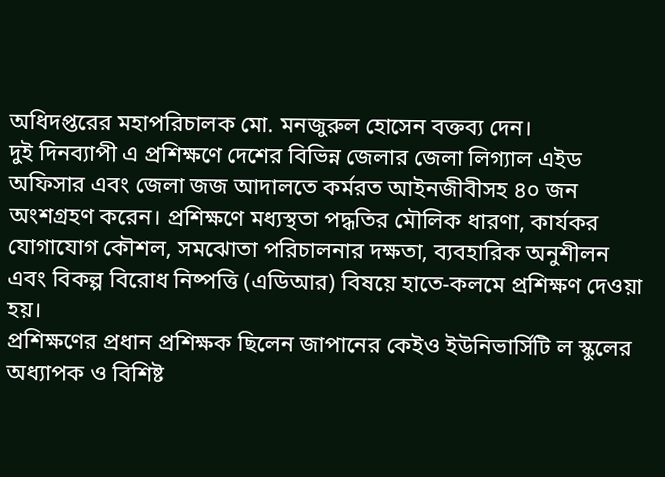অধিদপ্তরের মহাপরিচালক মো. মনজুরুল হোসেন বক্তব্য দেন।
দুই দিনব্যাপী এ প্রশিক্ষণে দেশের বিভিন্ন জেলার জেলা লিগ্যাল এইড অফিসার এবং জেলা জজ আদালতে কর্মরত আইনজীবীসহ ৪০ জন অংশগ্রহণ করেন। প্রশিক্ষণে মধ্যস্থতা পদ্ধতির মৌলিক ধারণা, কার্যকর যোগাযোগ কৌশল, সমঝোতা পরিচালনার দক্ষতা, ব্যবহারিক অনুশীলন এবং বিকল্প বিরোধ নিষ্পত্তি (এডিআর) বিষয়ে হাতে-কলমে প্রশিক্ষণ দেওয়া হয়।
প্রশিক্ষণের প্রধান প্রশিক্ষক ছিলেন জাপানের কেইও ইউনিভার্সিটি ল স্কুলের অধ্যাপক ও বিশিষ্ট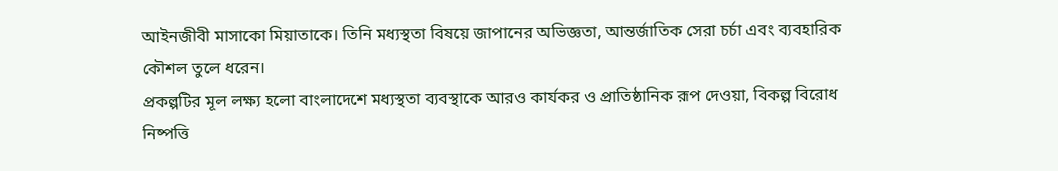আইনজীবী মাসাকো মিয়াতাকে। তিনি মধ্যস্থতা বিষয়ে জাপানের অভিজ্ঞতা, আন্তর্জাতিক সেরা চর্চা এবং ব্যবহারিক কৌশল তুলে ধরেন।
প্রকল্পটির মূল লক্ষ্য হলো বাংলাদেশে মধ্যস্থতা ব্যবস্থাকে আরও কার্যকর ও প্রাতিষ্ঠানিক রূপ দেওয়া, বিকল্প বিরোধ নিষ্পত্তি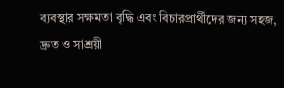ব্যবস্থার সক্ষমতা বৃদ্ধি এবং বিচারপ্রার্থীদের জন্য সহজ, দ্রুত ও সাশ্রয়ী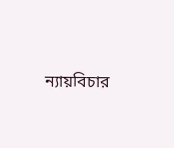ন্যায়বিচার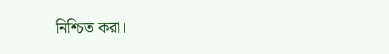নিশ্চিত করা।